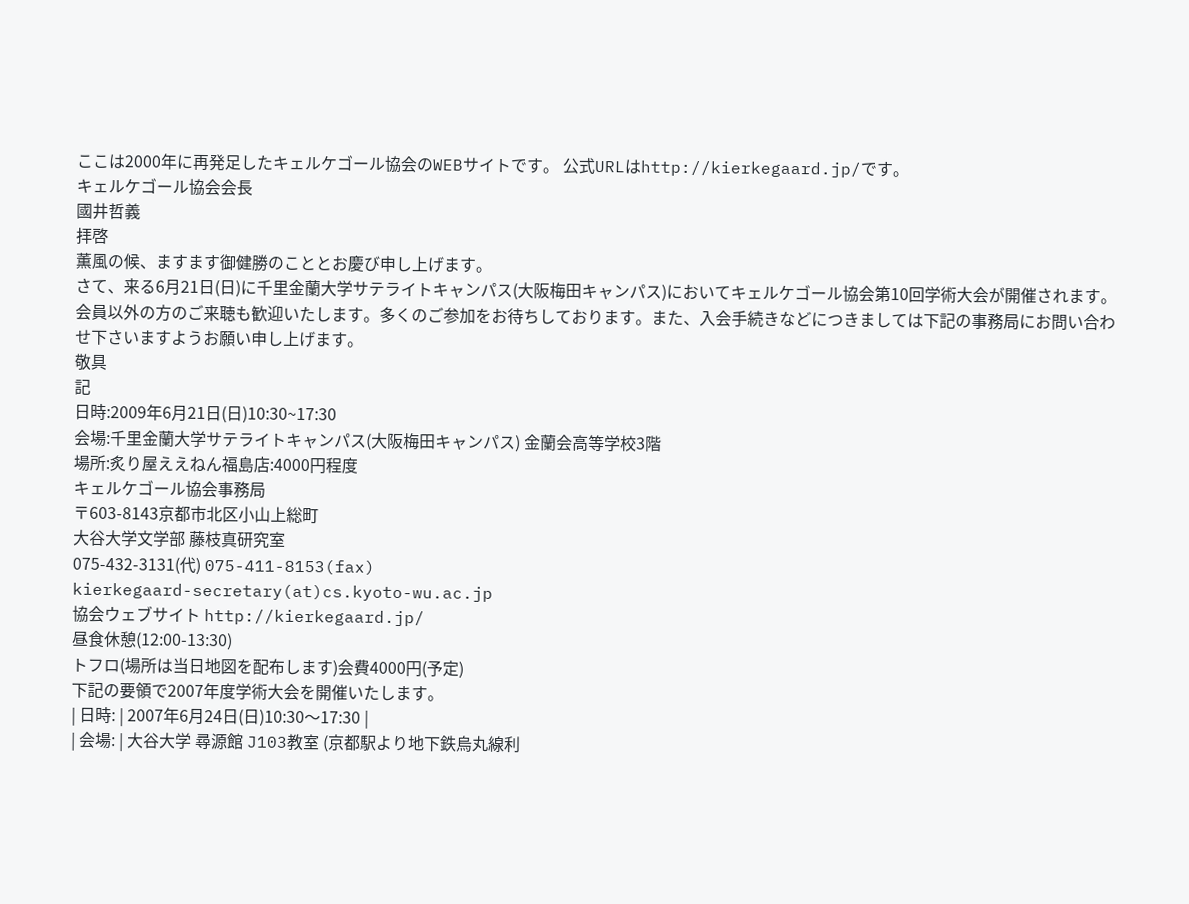ここは2000年に再発足したキェルケゴール協会のWEBサイトです。 公式URLはhttp://kierkegaard.jp/です。
キェルケゴール協会会長
國井哲義
拝啓
薫風の候、ますます御健勝のこととお慶び申し上げます。
さて、来る6月21日(日)に千里金蘭大学サテライトキャンパス(大阪梅田キャンパス)においてキェルケゴール協会第10回学術大会が開催されます。
会員以外の方のご来聴も歓迎いたします。多くのご参加をお待ちしております。また、入会手続きなどにつきましては下記の事務局にお問い合わせ下さいますようお願い申し上げます。
敬具
記
日時:2009年6月21日(日)10:30~17:30
会場:千里金蘭大学サテライトキャンパス(大阪梅田キャンパス) 金蘭会高等学校3階
場所:炙り屋ええねん福島店:4000円程度
キェルケゴール協会事務局
〒603-8143京都市北区小山上総町
大谷大学文学部 藤枝真研究室
075-432-3131(代) 075-411-8153(fax)
kierkegaard-secretary(at)cs.kyoto-wu.ac.jp
協会ウェブサイト http://kierkegaard.jp/
昼食休憩(12:00-13:30)
トフロ(場所は当日地図を配布します)会費4000円(予定)
下記の要領で2007年度学術大会を開催いたします。
| 日時: | 2007年6月24日(日)10:30〜17:30 |
| 会場: | 大谷大学 尋源館 J103教室 (京都駅より地下鉄烏丸線利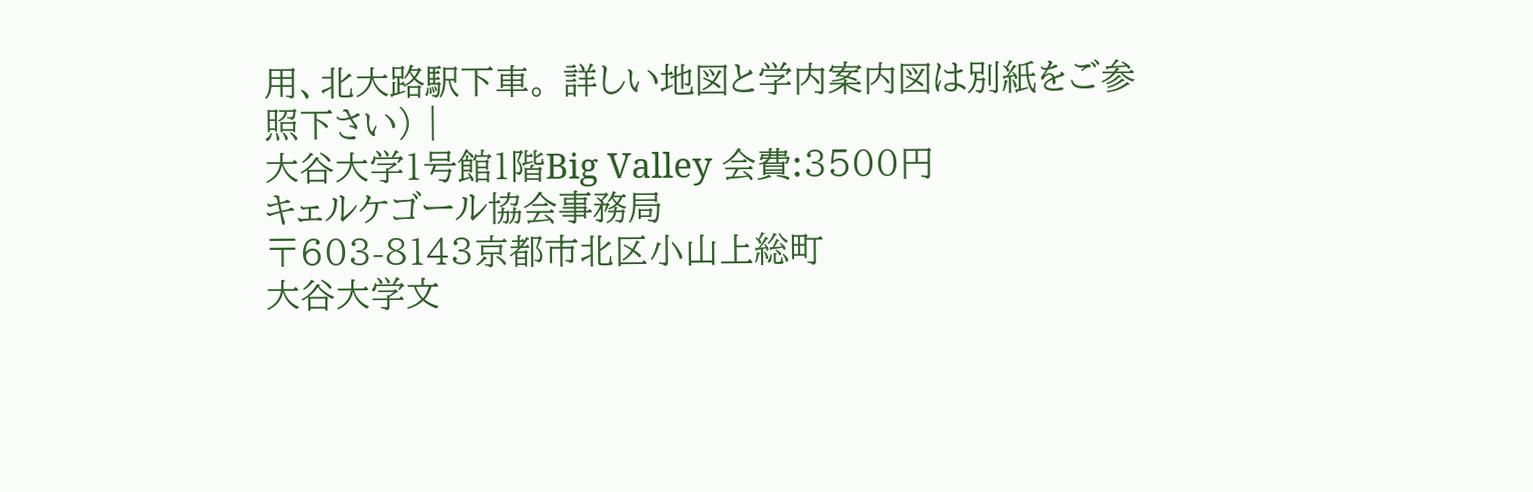用、北大路駅下車。 詳しい地図と学内案内図は別紙をご参照下さい) |
大谷大学1号館1階Big Valley 会費:3500円
キェルケゴール協会事務局
〒603-8143京都市北区小山上総町
大谷大学文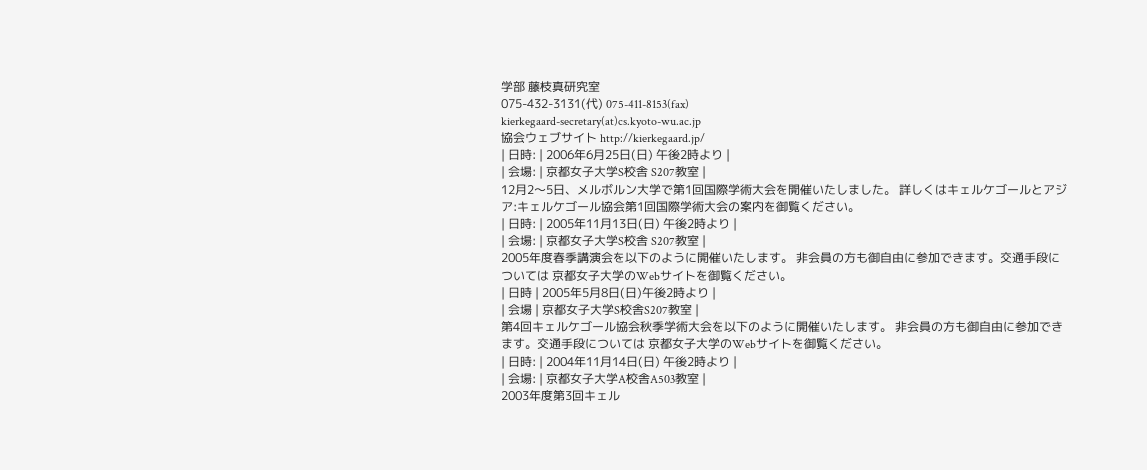学部 藤枝真研究室
075-432-3131(代) 075-411-8153(fax)
kierkegaard-secretary(at)cs.kyoto-wu.ac.jp
協会ウェブサイト http://kierkegaard.jp/
| 日時: | 2006年6月25日(日) 午後2時より |
| 会場: | 京都女子大学S校舎 S207教室 |
12月2〜5日、メルボルン大学で第1回国際学術大会を開催いたしました。 詳しくはキェルケゴールとアジア:キェルケゴール協会第1回国際学術大会の案内を御覧ください。
| 日時: | 2005年11月13日(日) 午後2時より |
| 会場: | 京都女子大学S校舎 S207教室 |
2005年度春季講演会を以下のように開催いたします。 非会員の方も御自由に参加できます。交通手段については 京都女子大学のWebサイトを御覧ください。
| 日時 | 2005年5月8日(日)午後2時より |
| 会場 | 京都女子大学S校舎S207教室 |
第4回キェルケゴール協会秋季学術大会を以下のように開催いたします。 非会員の方も御自由に参加できます。交通手段については 京都女子大学のWebサイトを御覧ください。
| 日時: | 2004年11月14日(日) 午後2時より |
| 会場: | 京都女子大学A校舎A503教室 |
2003年度第3回キェル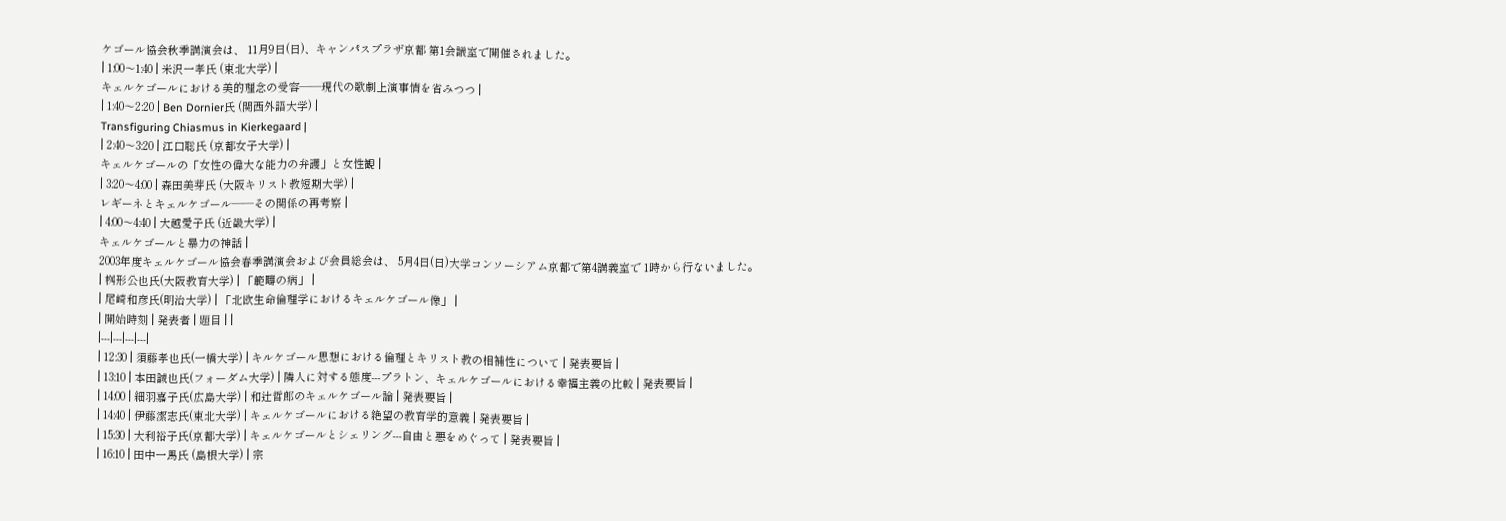ケゴール協会秋季講演会は、 11月9日(日)、キャンパスプラザ京都 第1会議室で開催されました。
| 1:00〜1:40 | 米沢一孝氏 (東北大学) |
キェルケゴールにおける美的理念の受容――現代の歌劇上演事情を省みつつ |
| 1:40〜2:20 | Ben Dornier氏 (関西外語大学) |
Transfiguring Chiasmus in Kierkegaard |
| 2:40〜3:20 | 江口聡氏 (京都女子大学) |
キェルケゴールの「女性の偉大な能力の弁護」と女性観 |
| 3:20〜4:00 | 森田美芽氏 (大阪キリスト教短期大学) |
レギーネとキェルケゴール――その関係の再考察 |
| 4:00〜4:40 | 大越愛子氏 (近畿大学) |
キェルケゴールと暴力の神話 |
2003年度キェルケゴール協会春季講演会および会員総会は、 5月4日(日)大学コンソーシアム京都で第4講義室で 1時から行ないました。
| 桝形公也氏(大阪教育大学) | 「範疇の病」 |
| 尾崎和彦氏(明治大学) | 「北欧生命倫理学におけるキェルケゴール像」 |
| 開始時刻 | 発表者 | 題目 | |
|---|---|---|---|
| 12:30 | 須藤孝也氏(一橋大学) | キルケゴール思想における倫理とキリスト教の相補性について | 発表要旨 |
| 13:10 | 本田誠也氏(フォーダム大学) | 隣人に対する態度---プラトン、キェルケゴールにおける幸福主義の比較 | 発表要旨 |
| 14:00 | 細羽嘉子氏(広島大学) | 和辻哲郎のキェルケゴール論 | 発表要旨 |
| 14:40 | 伊藤潔志氏(東北大学) | キェルケゴールにおける絶望の教育学的意義 | 発表要旨 |
| 15:30 | 大利裕子氏(京都大学) | キェルケゴールとシェリング---自由と悪をめぐって | 発表要旨 |
| 16:10 | 田中一馬氏 (島根大学) | 宗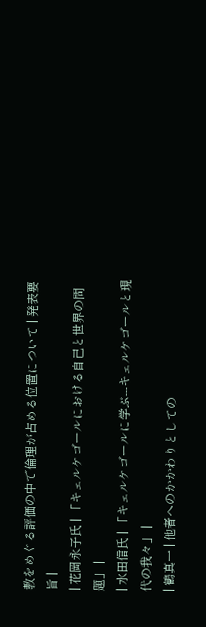教をめぐる評価の中で倫理が占める位置について | 発表要旨 |
| 花岡永子氏 | 「キェルケゴールにおける自己と世界の問題」 |
| 水田信氏 | 「キェルケゴールに学ぶ---キェルケゴールと現代の我々」 |
| 鶴真一 | 他者へのかかわりとしての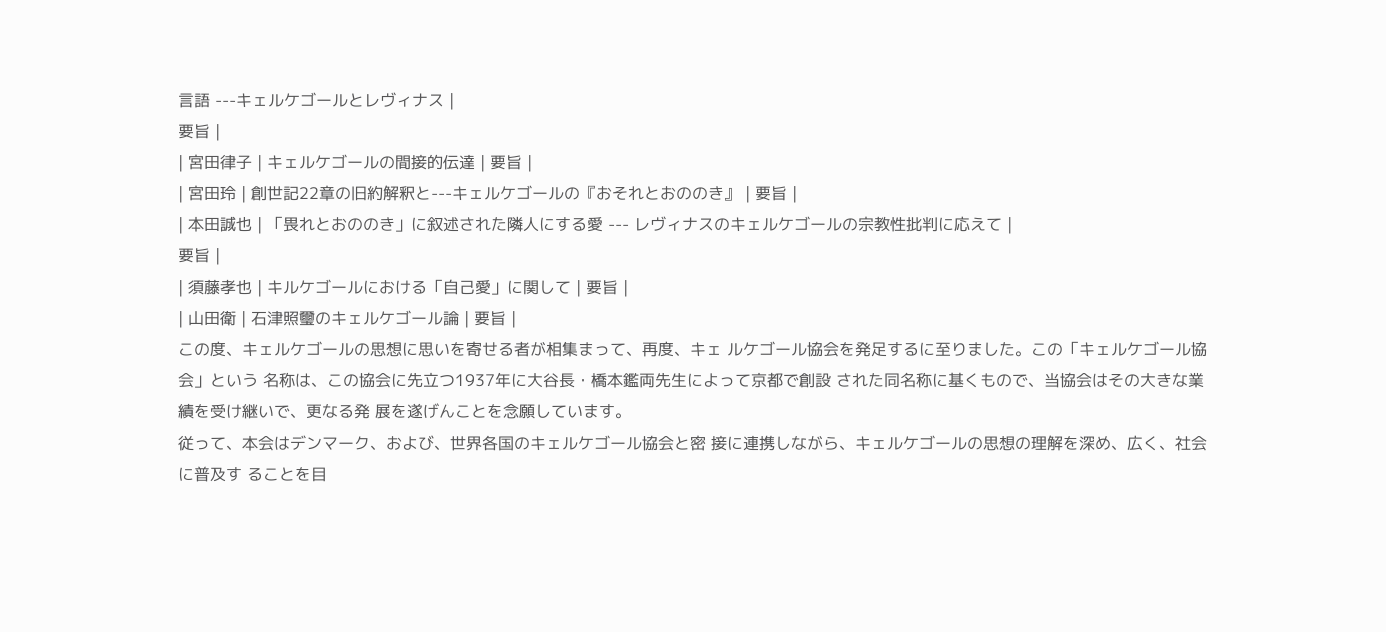言語 ---キェルケゴールとレヴィナス |
要旨 |
| 宮田律子 | キェルケゴールの間接的伝達 | 要旨 |
| 宮田玲 | 創世記22章の旧約解釈と---キェルケゴールの『おそれとおののき』 | 要旨 |
| 本田誠也 | 「畏れとおののき」に叙述された隣人にする愛 --- レヴィナスのキェルケゴールの宗教性批判に応えて |
要旨 |
| 須藤孝也 | キルケゴールにおける「自己愛」に関して | 要旨 |
| 山田衛 | 石津照璽のキェルケゴール論 | 要旨 |
この度、キェルケゴールの思想に思いを寄せる者が相集まって、再度、キェ ルケゴール協会を発足するに至りました。この「キェルケゴール協会」という 名称は、この協会に先立つ1937年に大谷長・橋本鑑両先生によって京都で創設 された同名称に基くもので、当協会はその大きな業績を受け継いで、更なる発 展を遂げんことを念願しています。
従って、本会はデンマーク、および、世界各国のキェルケゴール協会と密 接に連携しながら、キェルケゴールの思想の理解を深め、広く、社会に普及す ることを目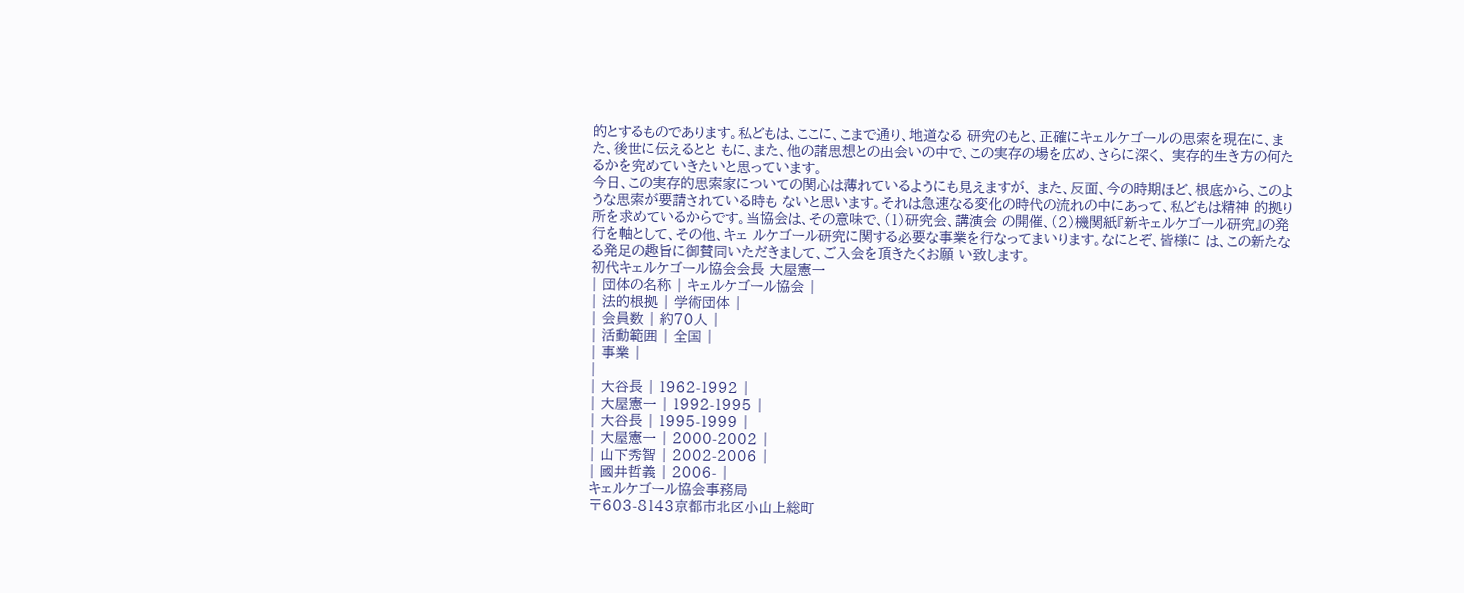的とするものであります。私どもは、ここに、こまで通り、地道なる 研究のもと、正確にキェルケゴールの思索を現在に、また、後世に伝えるとと もに、また、他の諸思想との出会いの中で、この実存の場を広め、さらに深く、 実存的生き方の何たるかを究めていきたいと思っています。
今日、この実存的思索家についての関心は薄れているようにも見えますが、 また、反面、今の時期ほど、根底から、このような思索が要請されている時も ないと思います。それは急速なる変化の時代の流れの中にあって、私どもは精神 的拠り所を求めているからです。当協会は、その意味で、(1)研究会、講演会 の開催、(2)機関紙『新キェルケゴール研究』の発行を軸として、その他、キェ ルケゴール研究に関する必要な事業を行なってまいります。なにとぞ、皆様に は、この新たなる発足の趣旨に御賛同いただきまして、ご入会を頂きたくお願 い致します。
初代キェルケゴール協会会長 大屋憲一
| 団体の名称 | キェルケゴール協会 |
| 法的根拠 | 学術団体 |
| 会員数 | 約70人 |
| 活動範囲 | 全国 |
| 事業 |
|
| 大谷長 | 1962-1992 |
| 大屋憲一 | 1992-1995 |
| 大谷長 | 1995-1999 |
| 大屋憲一 | 2000-2002 |
| 山下秀智 | 2002-2006 |
| 國井哲義 | 2006- |
キェルケゴール協会事務局
〒603-8143京都市北区小山上総町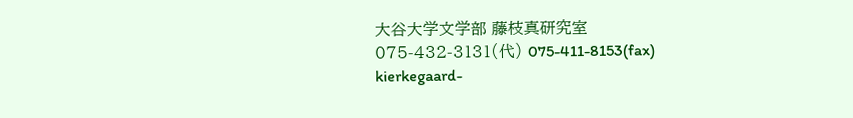大谷大学文学部 藤枝真研究室
075-432-3131(代) 075-411-8153(fax)
kierkegaard-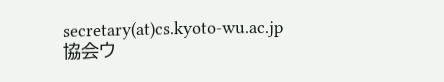secretary(at)cs.kyoto-wu.ac.jp
協会ウ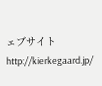ェブサイト http://kierkegaard.jp/